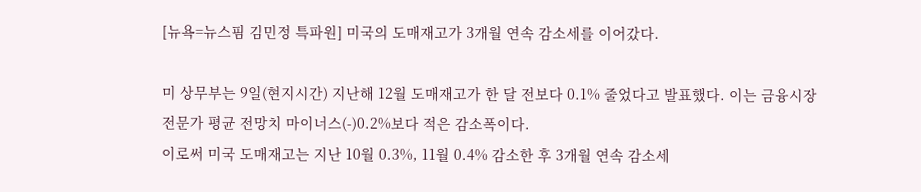[뉴욕=뉴스핌 김민정 특파원] 미국의 도매재고가 3개월 연속 감소세를 이어갔다.

미 상무부는 9일(현지시간) 지난해 12월 도매재고가 한 달 전보다 0.1% 줄었다고 발표했다. 이는 금융시장 전문가 평균 전망치 마이너스(-)0.2%보다 적은 감소폭이다.
이로써 미국 도매재고는 지난 10월 0.3%, 11월 0.4% 감소한 후 3개월 연속 감소세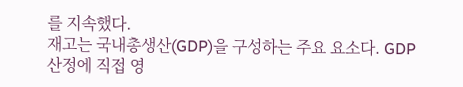를 지속했다.
재고는 국내총생산(GDP)을 구성하는 주요 요소다. GDP 산정에 직접 영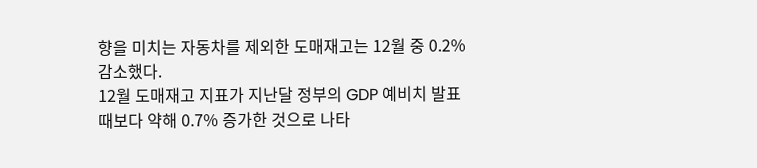향을 미치는 자동차를 제외한 도매재고는 12월 중 0.2% 감소했다.
12월 도매재고 지표가 지난달 정부의 GDP 예비치 발표 때보다 약해 0.7% 증가한 것으로 나타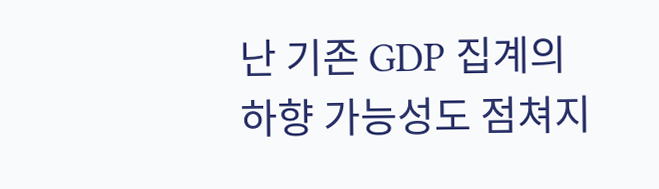난 기존 GDP 집계의 하향 가능성도 점쳐지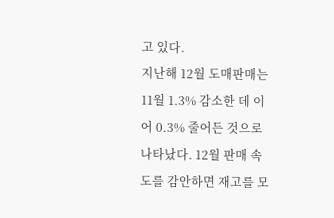고 있다.
지난해 12월 도매판매는 11월 1.3% 감소한 데 이어 0.3% 줄어든 것으로 나타났다. 12월 판매 속도를 감안하면 재고를 모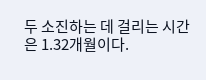두 소진하는 데 걸리는 시간은 1.32개월이다.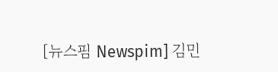[뉴스핌 Newspim] 김민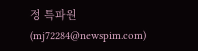정 특파원 (mj72284@newspim.com)